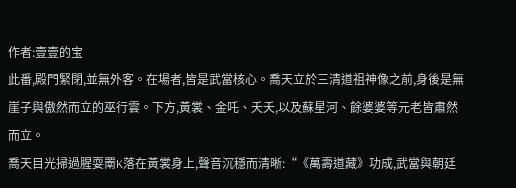作者:壹壹的宝
此番,殿門緊閉,並無外客。在場者,皆是武當核心。喬天立於三清道祖神像之前,身後是無崖子與傲然而立的巫行雲。下方,黃裳、金吒、夭夭,以及蘇星河、餘婆婆等元老皆肅然而立。
喬天目光掃過腥耍罱K落在黃裳身上,聲音沉穩而清晰:“《萬壽道藏》功成,武當與朝廷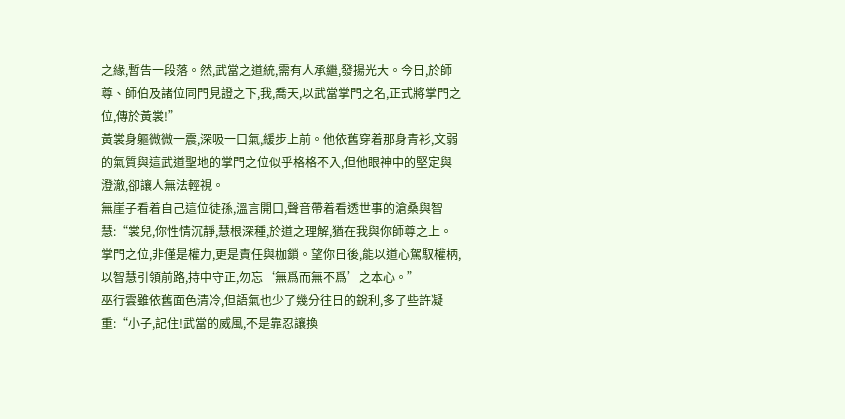之緣,暫告一段落。然,武當之道統,需有人承繼,發揚光大。今日,於師尊、師伯及諸位同門見證之下,我,喬天,以武當掌門之名,正式將掌門之位,傳於黃裳!”
黃裳身軀微微一震,深吸一口氣,緩步上前。他依舊穿着那身青衫,文弱的氣質與這武道聖地的掌門之位似乎格格不入,但他眼神中的堅定與澄澈,卻讓人無法輕視。
無崖子看着自己這位徒孫,溫言開口,聲音帶着看透世事的滄桑與智慧:“裳兒,你性情沉靜,慧根深種,於道之理解,猶在我與你師尊之上。掌門之位,非僅是權力,更是責任與枷鎖。望你日後,能以道心駕馭權柄,以智慧引領前路,持中守正,勿忘‘無爲而無不爲’之本心。”
巫行雲雖依舊面色清冷,但語氣也少了幾分往日的銳利,多了些許凝重:“小子,記住!武當的威風,不是靠忍讓換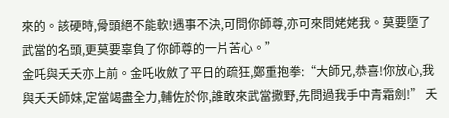來的。該硬時,骨頭絕不能軟!遇事不決,可問你師尊,亦可來問姥姥我。莫要墮了武當的名頭,更莫要辜負了你師尊的一片苦心。”
金吒與夭夭亦上前。金吒收斂了平日的疏狂,鄭重抱拳:“大師兄,恭喜!你放心,我與夭夭師妹,定當竭盡全力,輔佐於你,誰敢來武當撒野,先問過我手中青霜劍!” 夭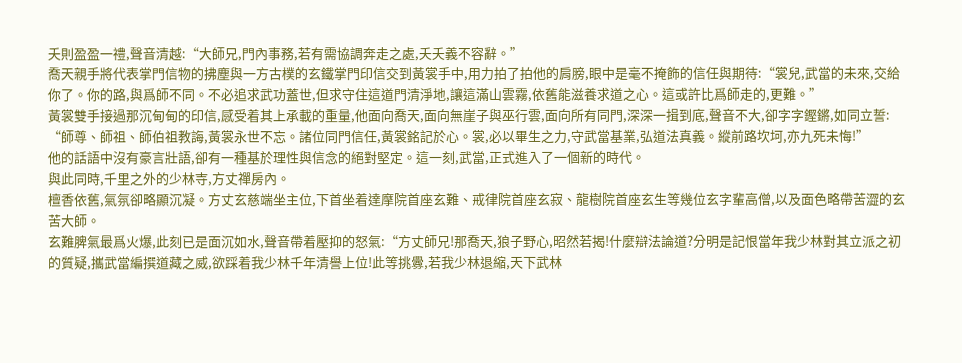夭則盈盈一禮,聲音清越:“大師兄,門內事務,若有需協調奔走之處,夭夭義不容辭。”
喬天親手將代表掌門信物的拂塵與一方古樸的玄鐵掌門印信交到黃裳手中,用力拍了拍他的肩膀,眼中是毫不掩飾的信任與期待:“裳兒,武當的未來,交給你了。你的路,與爲師不同。不必追求武功蓋世,但求守住這道門清淨地,讓這滿山雲霧,依舊能滋養求道之心。這或許比爲師走的,更難。”
黃裳雙手接過那沉甸甸的印信,感受着其上承載的重量,他面向喬天,面向無崖子與巫行雲,面向所有同門,深深一揖到底,聲音不大,卻字字鏗鏘,如同立誓:
“師尊、師祖、師伯祖教誨,黃裳永世不忘。諸位同門信任,黃裳銘記於心。裳,必以畢生之力,守武當基業,弘道法真義。縱前路坎坷,亦九死未悔!”
他的話語中沒有豪言壯語,卻有一種基於理性與信念的絕對堅定。這一刻,武當,正式進入了一個新的時代。
與此同時,千里之外的少林寺,方丈禪房內。
檀香依舊,氣氛卻略顯沉凝。方丈玄慈端坐主位,下首坐着達摩院首座玄難、戒律院首座玄寂、龍樹院首座玄生等幾位玄字輩高僧,以及面色略帶苦澀的玄苦大師。
玄難脾氣最爲火爆,此刻已是面沉如水,聲音帶着壓抑的怒氣:“方丈師兄!那喬天,狼子野心,昭然若揭!什麼辯法論道?分明是記恨當年我少林對其立派之初的質疑,攜武當編撰道藏之威,欲踩着我少林千年清譽上位!此等挑釁,若我少林退縮,天下武林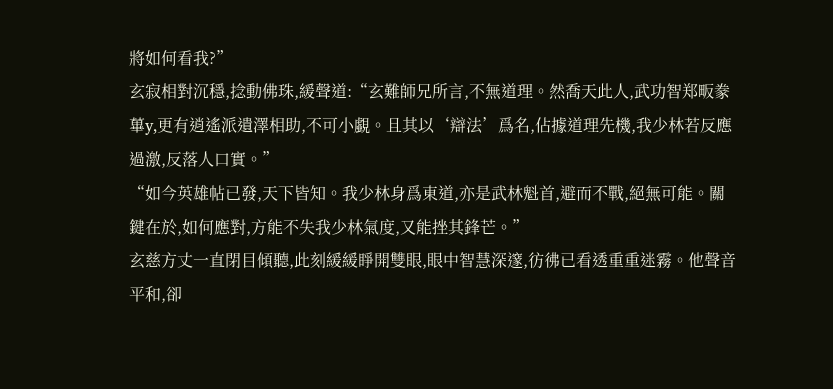將如何看我?”
玄寂相對沉穩,捻動佛珠,緩聲道:“玄難師兄所言,不無道理。然喬天此人,武功智郑畈豢蓽y,更有逍遙派遺澤相助,不可小覷。且其以‘辯法’爲名,佔據道理先機,我少林若反應過激,反落人口實。”
“如今英雄帖已發,天下皆知。我少林身爲東道,亦是武林魁首,避而不戰,絕無可能。關鍵在於,如何應對,方能不失我少林氣度,又能挫其鋒芒。”
玄慈方丈一直閉目傾聽,此刻緩緩睜開雙眼,眼中智慧深邃,彷彿已看透重重迷霧。他聲音平和,卻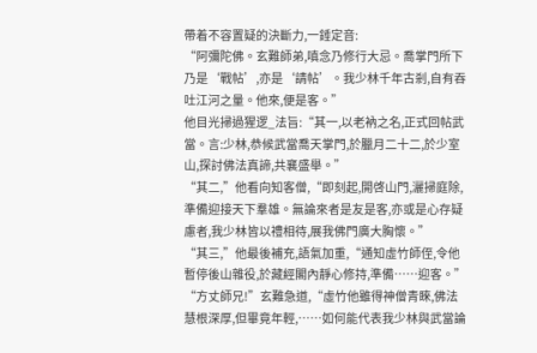帶着不容置疑的決斷力,一錘定音:
“阿彌陀佛。玄難師弟,嗔念乃修行大忌。喬掌門所下乃是‘戰帖’,亦是‘請帖’。我少林千年古剎,自有吞吐江河之量。他來,便是客。”
他目光掃過猩逻_法旨:“其一,以老衲之名,正式回帖武當。言:少林,恭候武當喬天掌門,於臘月二十二,於少室山,探討佛法真諦,共襄盛舉。”
“其二,”他看向知客僧,“即刻起,開啓山門,灑掃庭除,準備迎接天下羣雄。無論來者是友是客,亦或是心存疑慮者,我少林皆以禮相待,展我佛門廣大胸懷。”
“其三,”他最後補充,語氣加重,“通知虛竹師侄,令他暫停後山雜役,於藏經閣內靜心修持,準備……迎客。”
“方丈師兄!”玄難急道,“虛竹他雖得神僧青睞,佛法慧根深厚,但畢竟年輕,……如何能代表我少林與武當論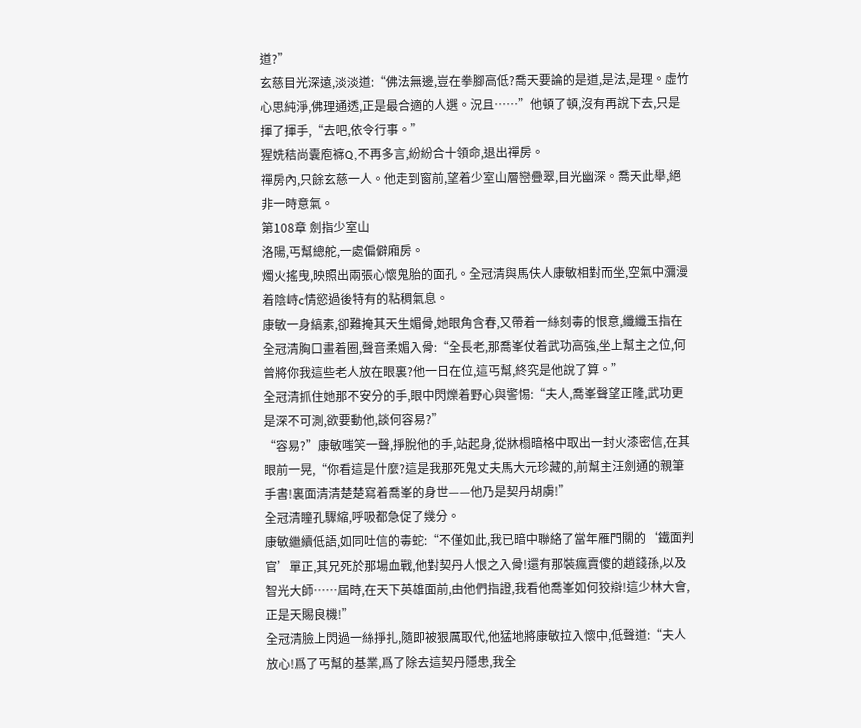道?”
玄慈目光深遠,淡淡道:“佛法無邊,豈在拳腳高低?喬天要論的是道,是法,是理。虛竹心思純淨,佛理通透,正是最合適的人選。況且……”他頓了頓,沒有再說下去,只是揮了揮手,“去吧,依令行事。”
猩姺秸尚囊庖褯Q,不再多言,紛紛合十領命,退出禪房。
禪房內,只餘玄慈一人。他走到窗前,望着少室山層巒疊翠,目光幽深。喬天此舉,絕非一時意氣。
第108章 劍指少室山
洛陽,丐幫總舵,一處偏僻廂房。
燭火搖曳,映照出兩張心懷鬼胎的面孔。全冠清與馬伕人康敏相對而坐,空氣中瀰漫着陰峙c情慾過後特有的粘稠氣息。
康敏一身縞素,卻難掩其天生媚骨,她眼角含春,又帶着一絲刻毒的恨意,纖纖玉指在全冠清胸口畫着圈,聲音柔媚入骨:“全長老,那喬峯仗着武功高強,坐上幫主之位,何曾將你我這些老人放在眼裏?他一日在位,這丐幫,終究是他說了算。”
全冠清抓住她那不安分的手,眼中閃爍着野心與警惕:“夫人,喬峯聲望正隆,武功更是深不可測,欲要動他,談何容易?”
“容易?”康敏嗤笑一聲,掙脫他的手,站起身,從牀榻暗格中取出一封火漆密信,在其眼前一晃,“你看這是什麼?這是我那死鬼丈夫馬大元珍藏的,前幫主汪劍通的親筆手書!裏面清清楚楚寫着喬峯的身世——他乃是契丹胡虜!”
全冠清瞳孔驟縮,呼吸都急促了幾分。
康敏繼續低語,如同吐信的毒蛇:“不僅如此,我已暗中聯絡了當年雁門關的‘鐵面判官’單正,其兄死於那場血戰,他對契丹人恨之入骨!還有那裝瘋賣傻的趙錢孫,以及智光大師……屆時,在天下英雄面前,由他們指證,我看他喬峯如何狡辯!這少林大會,正是天賜良機!”
全冠清臉上閃過一絲掙扎,隨即被狠厲取代,他猛地將康敏拉入懷中,低聲道:“夫人放心!爲了丐幫的基業,爲了除去這契丹隱患,我全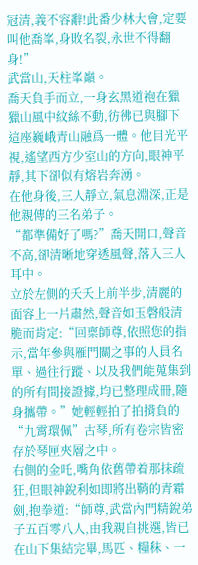冠清,義不容辭!此番少林大會,定要叫他喬峯,身敗名裂,永世不得翻身!”
武當山,天柱峯巔。
喬天負手而立,一身玄黑道袍在獵獵山風中紋絲不動,彷彿已與腳下這座巍峨青山融爲一體。他目光平視,遙望西方少室山的方向,眼神平靜,其下卻似有熔岩奔湧。
在他身後,三人靜立,氣息淵深,正是他親傳的三名弟子。
“都準備好了嗎?”喬天開口,聲音不高,卻清晰地穿透風聲,落入三人耳中。
立於左側的夭夭上前半步,清麗的面容上一片肅然,聲音如玉磬般清脆而肯定:“回稟師尊,依照您的指示,當年參與雁門關之事的人員名單、過往行蹤、以及我們能蒐集到的所有間接證據,均已整理成冊,隨身攜帶。”她輕輕拍了拍揹負的“九霄環佩”古琴,所有卷宗皆密存於琴匣夾層之中。
右側的金吒,嘴角依舊帶着那抹疏狂,但眼神銳利如即將出鞘的青霜劍,抱拳道:“師尊,武當內門精銳弟子五百零八人,由我親自挑選,皆已在山下集結完畢,馬匹、糧秣、一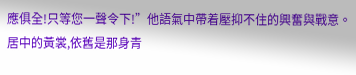應俱全!只等您一聲令下!”他語氣中帶着壓抑不住的興奮與戰意。
居中的黃裳,依舊是那身青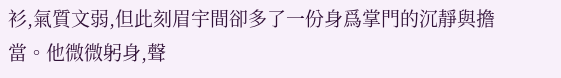衫,氣質文弱,但此刻眉宇間卻多了一份身爲掌門的沉靜與擔當。他微微躬身,聲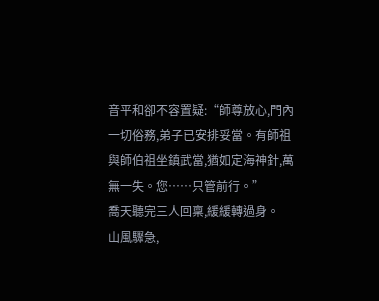音平和卻不容置疑:“師尊放心,門內一切俗務,弟子已安排妥當。有師祖與師伯祖坐鎮武當,猶如定海神針,萬無一失。您……只管前行。”
喬天聽完三人回稟,緩緩轉過身。
山風驟急,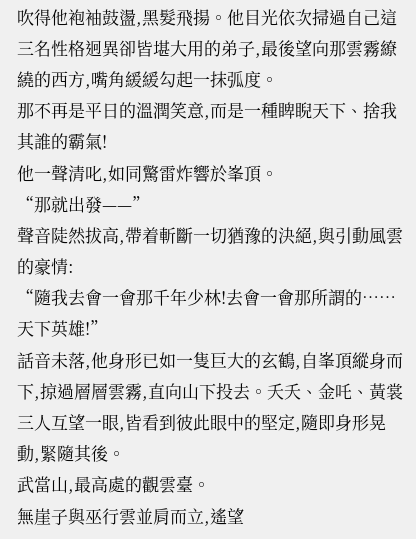吹得他袍袖鼓盪,黑髮飛揚。他目光依次掃過自己這三名性格迥異卻皆堪大用的弟子,最後望向那雲霧繚繞的西方,嘴角緩緩勾起一抹弧度。
那不再是平日的溫潤笑意,而是一種睥睨天下、捨我其誰的霸氣!
他一聲清叱,如同驚雷炸響於峯頂。
“那就出發——”
聲音陡然拔高,帶着斬斷一切猶豫的決絕,與引動風雲的豪情:
“隨我去會一會那千年少林!去會一會那所謂的……天下英雄!”
話音未落,他身形已如一隻巨大的玄鶴,自峯頂縱身而下,掠過層層雲霧,直向山下投去。夭夭、金吒、黃裳三人互望一眼,皆看到彼此眼中的堅定,隨即身形晃動,緊隨其後。
武當山,最高處的觀雲臺。
無崖子與巫行雲並肩而立,遙望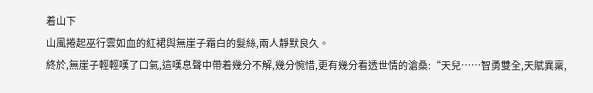着山下
山風捲起巫行雲如血的紅裙與無崖子霜白的髮絲,兩人靜默良久。
終於,無崖子輕輕嘆了口氣,這嘆息聲中帶着幾分不解,幾分惋惜,更有幾分看透世情的滄桑:“天兒……智勇雙全,天賦異稟,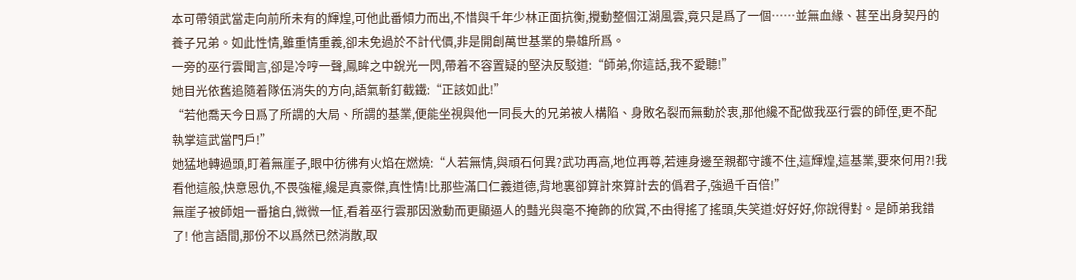本可帶領武當走向前所未有的輝煌,可他此番傾力而出,不惜與千年少林正面抗衡,攪動整個江湖風雲,竟只是爲了一個……並無血緣、甚至出身契丹的養子兄弟。如此性情,雖重情重義,卻未免過於不計代價,非是開創萬世基業的梟雄所爲。
一旁的巫行雲聞言,卻是冷哼一聲,鳳眸之中銳光一閃,帶着不容置疑的堅決反駁道:“師弟,你這話,我不愛聽!”
她目光依舊追隨着隊伍消失的方向,語氣斬釘截鐵:“正該如此!”
“若他喬天今日爲了所謂的大局、所謂的基業,便能坐視與他一同長大的兄弟被人構陷、身敗名裂而無動於衷,那他纔不配做我巫行雲的師侄,更不配執掌這武當門戶!”
她猛地轉過頭,盯着無崖子,眼中彷彿有火焰在燃燒:“人若無情,與頑石何異?武功再高,地位再尊,若連身邊至親都守護不住,這輝煌,這基業,要來何用?!我看他這般,快意恩仇,不畏強權,纔是真豪傑,真性情!比那些滿口仁義道德,背地裏卻算計來算計去的僞君子,強過千百倍!”
無崖子被師姐一番搶白,微微一怔,看着巫行雲那因激動而更顯逼人的豔光與毫不掩飾的欣賞,不由得搖了搖頭,失笑道:好好好,你說得對。是師弟我錯了! 他言語間,那份不以爲然已然消散,取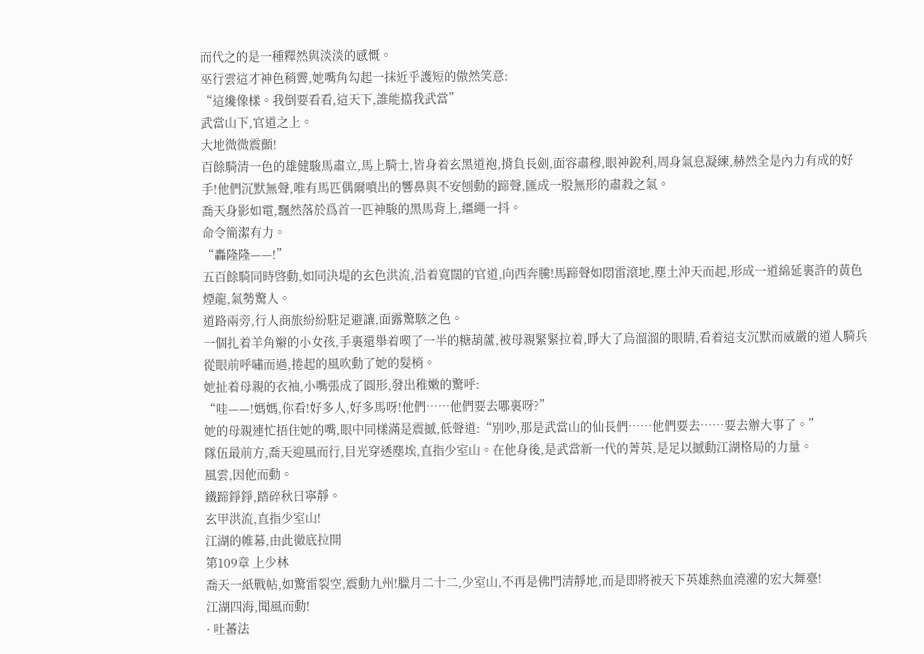而代之的是一種釋然與淡淡的感慨。
巫行雲這才神色稍霽,她嘴角勾起一抹近乎護短的傲然笑意:
“這纔像樣。我倒要看看,這天下,誰能擋我武當”
武當山下,官道之上。
大地微微震顫!
百餘騎清一色的雄健駿馬肅立,馬上騎士,皆身着玄黑道袍,揹負長劍,面容肅穆,眼神銳利,周身氣息凝練,赫然全是內力有成的好手!他們沉默無聲,唯有馬匹偶爾噴出的響鼻與不安刨動的蹄聲,匯成一股無形的肅殺之氣。
喬天身影如電,飄然落於爲首一匹神駿的黑馬背上,繮繩一抖。
命令簡潔有力。
“轟隆隆——!”
五百餘騎同時啓動,如同決堤的玄色洪流,沿着寬闊的官道,向西奔騰!馬蹄聲如悶雷滾地,塵土沖天而起,形成一道綿延裏許的黃色煙龍,氣勢驚人。
道路兩旁,行人商旅紛紛駐足避讓,面露驚駭之色。
一個扎着羊角辮的小女孩,手裏還舉着喫了一半的糖葫蘆,被母親緊緊拉着,睜大了烏溜溜的眼睛,看着這支沉默而威嚴的道人騎兵從眼前呼嘯而過,捲起的風吹動了她的髮梢。
她扯着母親的衣袖,小嘴張成了圓形,發出稚嫩的驚呼:
“哇——!媽媽,你看!好多人,好多馬呀!他們……他們要去哪裏呀?”
她的母親連忙捂住她的嘴,眼中同樣滿是震撼,低聲道:“別吵,那是武當山的仙長們……他們要去……要去辦大事了。”
隊伍最前方,喬天迎風而行,目光穿透塵埃,直指少室山。在他身後,是武當新一代的菁英,是足以撼動江湖格局的力量。
風雲,因他而動。
鐵蹄錚錚,踏碎秋日寧靜。
玄甲洪流,直指少室山!
江湖的帷幕,由此徹底拉開
第109章 上少林
喬天一紙戰帖,如驚雷裂空,震動九州!臘月二十二,少室山,不再是佛門清靜地,而是即將被天下英雄熱血澆灌的宏大舞臺!
江湖四海,聞風而動!
· 吐蕃法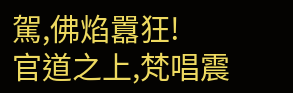駕,佛焰囂狂!
官道之上,梵唱震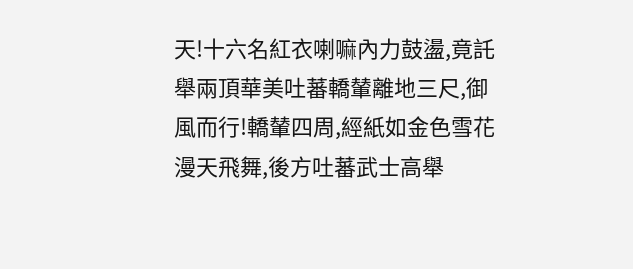天!十六名紅衣喇嘛內力鼓盪,竟託舉兩頂華美吐蕃轎輦離地三尺,御風而行!轎輦四周,經紙如金色雪花漫天飛舞,後方吐蕃武士高舉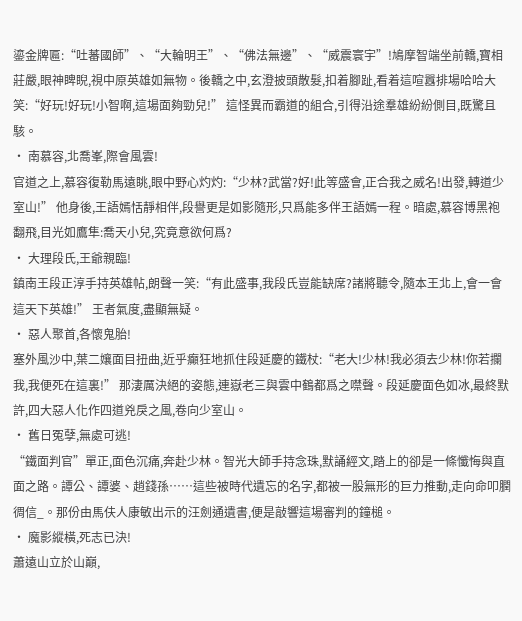鎏金牌匾:“吐蕃國師”、“大輪明王”、“佛法無邊”、“威震寰宇”!鳩摩智端坐前轎,寶相莊嚴,眼神睥睨,視中原英雄如無物。後轎之中,玄澄披頭散髮,扣着腳趾,看着這喧囂排場哈哈大笑:“好玩!好玩!小智啊,這場面夠勁兒!” 這怪異而霸道的組合,引得沿途羣雄紛紛側目,既驚且駭。
· 南慕容,北喬峯,際會風雲!
官道之上,慕容復勒馬遠眺,眼中野心灼灼:“少林?武當?好!此等盛會,正合我之威名!出發,轉道少室山!” 他身後,王語嫣恬靜相伴,段譽更是如影隨形,只爲能多伴王語嫣一程。暗處,慕容博黑袍翻飛,目光如鷹隼:喬天小兒,究竟意欲何爲?
· 大理段氏,王爺親臨!
鎮南王段正淳手持英雄帖,朗聲一笑:“有此盛事,我段氏豈能缺席?諸將聽令,隨本王北上,會一會這天下英雄!” 王者氣度,盡顯無疑。
· 惡人聚首,各懷鬼胎!
塞外風沙中,葉二孃面目扭曲,近乎癲狂地抓住段延慶的鐵杖:“老大!少林!我必須去少林!你若攔我,我便死在這裏!” 那淒厲決絕的姿態,連嶽老三與雲中鶴都爲之噤聲。段延慶面色如冰,最終默許,四大惡人化作四道兇戾之風,卷向少室山。
· 舊日冤孽,無處可逃!
“鐵面判官”單正,面色沉痛,奔赴少林。智光大師手持念珠,默誦經文,踏上的卻是一條懺悔與直面之路。譚公、譚婆、趙錢孫……這些被時代遺忘的名字,都被一股無形的巨力推動,走向命叩膶徟信_。那份由馬伕人康敏出示的汪劍通遺書,便是敲響這場審判的鐘槌。
· 魔影縱橫,死志已決!
蕭遠山立於山巔,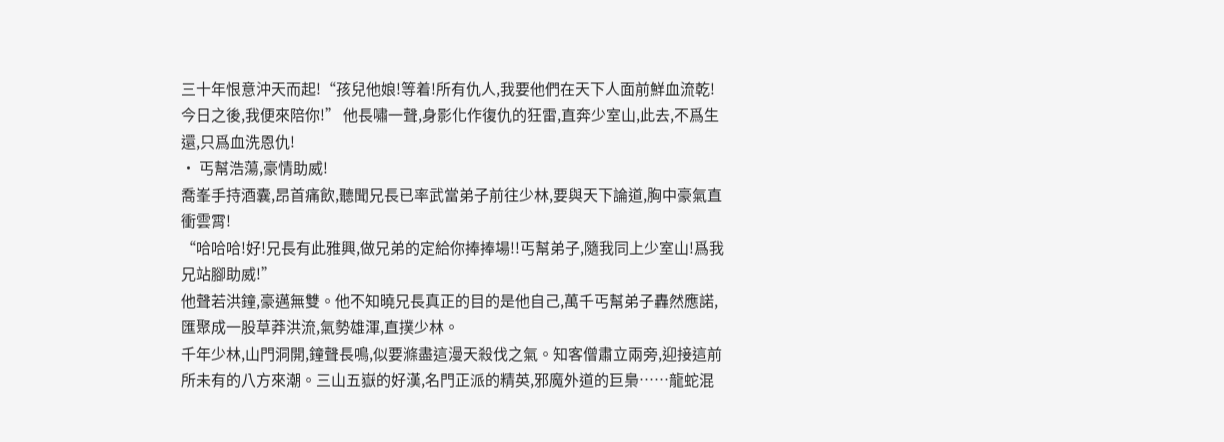三十年恨意沖天而起!“孩兒他娘!等着!所有仇人,我要他們在天下人面前鮮血流乾!今日之後,我便來陪你!” 他長嘯一聲,身影化作復仇的狂雷,直奔少室山,此去,不爲生還,只爲血洗恩仇!
· 丐幫浩蕩,豪情助威!
喬峯手持酒囊,昂首痛飲,聽聞兄長已率武當弟子前往少林,要與天下論道,胸中豪氣直衝雲霄!
“哈哈哈!好!兄長有此雅興,做兄弟的定給你捧捧場!!丐幫弟子,隨我同上少室山!爲我兄站腳助威!”
他聲若洪鐘,豪邁無雙。他不知曉兄長真正的目的是他自己,萬千丐幫弟子轟然應諾,匯聚成一股草莽洪流,氣勢雄渾,直撲少林。
千年少林,山門洞開,鐘聲長鳴,似要滌盡這漫天殺伐之氣。知客僧肅立兩旁,迎接這前所未有的八方來潮。三山五嶽的好漢,名門正派的精英,邪魔外道的巨梟……龍蛇混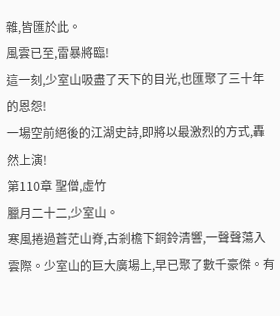雜,皆匯於此。
風雲已至,雷暴將臨!
這一刻,少室山吸盡了天下的目光,也匯聚了三十年的恩怨!
一場空前絕後的江湖史詩,即將以最激烈的方式,轟然上演!
第110章 聖僧,虛竹
臘月二十二,少室山。
寒風捲過蒼茫山脊,古剎檐下銅鈴清響,一聲聲蕩入雲際。少室山的巨大廣場上,早已聚了數千豪傑。有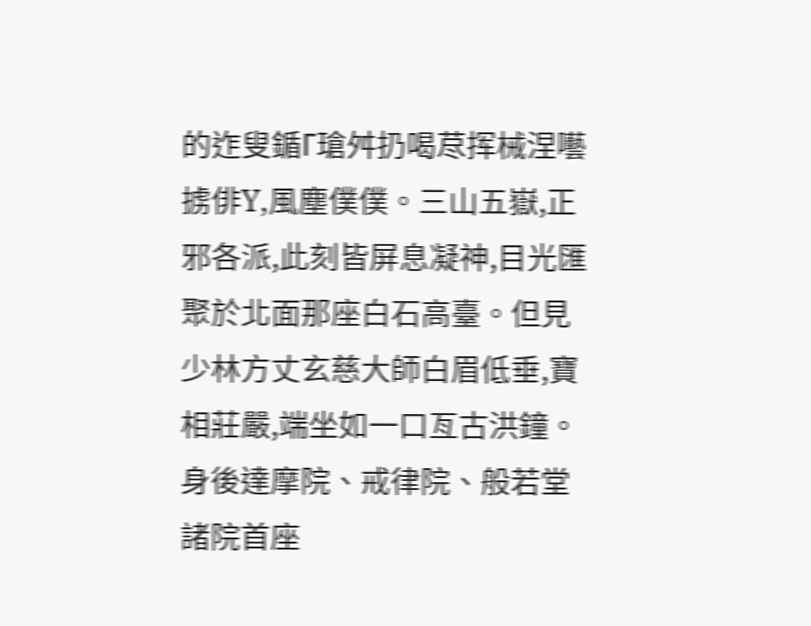的迮叟鍎Γ瑲舛扔喝荩挥械涅囈掳俳Y,風塵僕僕。三山五嶽,正邪各派,此刻皆屏息凝神,目光匯聚於北面那座白石高臺。但見少林方丈玄慈大師白眉低垂,寶相莊嚴,端坐如一口亙古洪鐘。身後達摩院、戒律院、般若堂諸院首座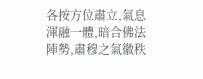各按方位肅立,氣息渾融一體,暗合佛法陣勢,肅穆之氣徽秩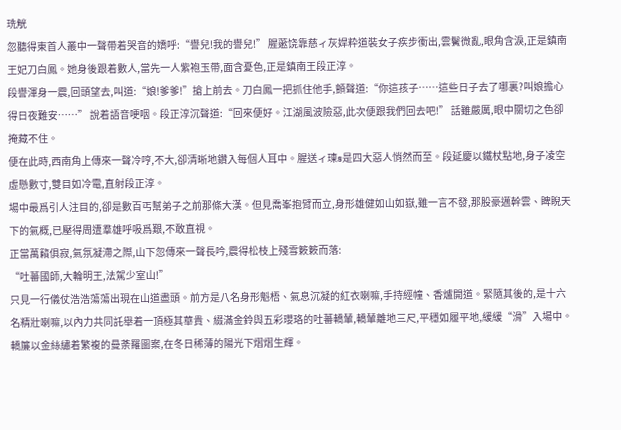珗觥
忽聽得東首人叢中一聲帶着哭音的嬌呼:“譽兒!我的譽兒!” 腥藗饶靠慈ィ灰娨粋道裝女子疾步衝出,雲鬢微亂,眼角含淚,正是鎮南王妃刀白鳳。她身後跟着數人,當先一人紫袍玉帶,面含憂色,正是鎮南王段正淳。
段譽渾身一震,回頭望去,叫道:“娘!爹爹!”搶上前去。刀白鳳一把抓住他手,顫聲道:“你這孩子……這些日子去了哪裏?叫娘擔心得日夜難安……” 說着語音哽咽。段正淳沉聲道:“回來便好。江湖風波險惡,此次便跟我們回去吧!” 話雖嚴厲,眼中關切之色卻掩藏不住。
便在此時,西南角上傳來一聲冷哼,不大,卻清晰地鑽入每個人耳中。腥送ィ瑓s是四大惡人悄然而至。段延慶以鐵杖點地,身子凌空虛懸數寸,雙目如冷電,直射段正淳。
場中最爲引人注目的,卻是數百丐幫弟子之前那條大漢。但見喬峯抱臂而立,身形雄健如山如嶽,雖一言不發,那股豪邁幹雲、睥睨天下的氣概,已壓得周遭羣雄呼吸爲艱,不敢直視。
正當萬籟俱寂,氣氛凝滯之際,山下忽傳來一聲長吟,震得松枝上殘雪簌簌而落:
“吐蕃國師,大輪明王,法駕少室山!”
只見一行儀仗浩浩蕩蕩出現在山道盡頭。前方是八名身形魁梧、氣息沉凝的紅衣喇嘛,手持經幢、香爐開道。緊隨其後的,是十六名精壯喇嘛,以內力共同託舉着一頂極其華貴、綴滿金鈴與五彩瓔珞的吐蕃轎輦,轎輦離地三尺,平穩如履平地,緩緩“滑”入場中。轎簾以金絲繡着繁複的曼荼羅圖案,在冬日稀薄的陽光下熠熠生輝。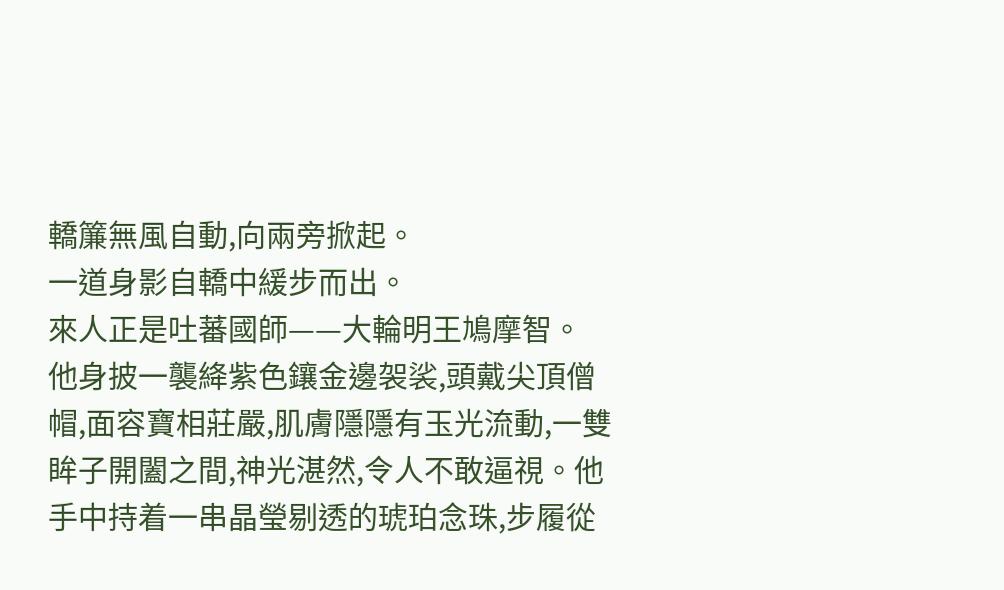轎簾無風自動,向兩旁掀起。
一道身影自轎中緩步而出。
來人正是吐蕃國師——大輪明王鳩摩智。
他身披一襲絳紫色鑲金邊袈裟,頭戴尖頂僧帽,面容寶相莊嚴,肌膚隱隱有玉光流動,一雙眸子開闔之間,神光湛然,令人不敢逼視。他手中持着一串晶瑩剔透的琥珀念珠,步履從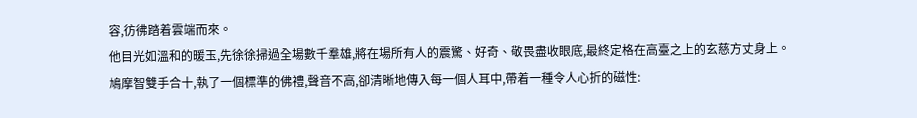容,彷彿踏着雲端而來。
他目光如溫和的暖玉,先徐徐掃過全場數千羣雄,將在場所有人的震驚、好奇、敬畏盡收眼底,最終定格在高臺之上的玄慈方丈身上。
鳩摩智雙手合十,執了一個標準的佛禮,聲音不高,卻清晰地傳入每一個人耳中,帶着一種令人心折的磁性: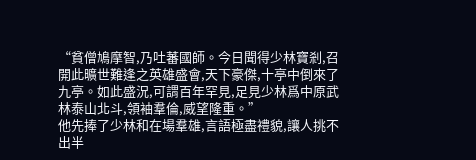“貧僧鳩摩智,乃吐蕃國師。今日聞得少林寶剎,召開此曠世難逢之英雄盛會,天下豪傑,十亭中倒來了九亭。如此盛況,可謂百年罕見,足見少林爲中原武林泰山北斗,領袖羣倫,威望隆重。”
他先捧了少林和在場羣雄,言語極盡禮貌,讓人挑不出半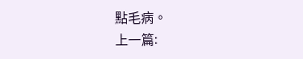點毛病。
上一篇: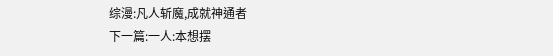综漫:凡人斩魔,成就神通者
下一篇:一人:本想摆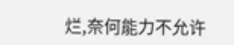烂,奈何能力不允许